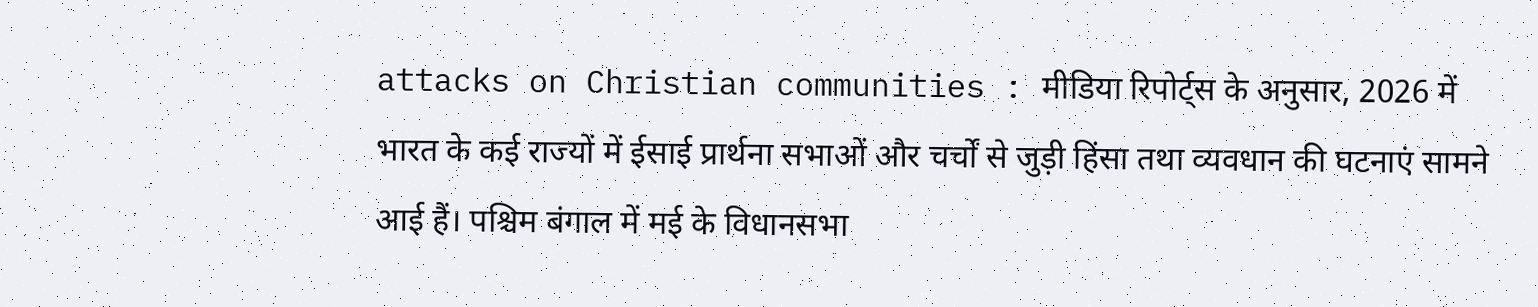attacks on Christian communities : मीडिया रिपोर्ट्स के अनुसार, 2026 में भारत के कई राज्यों में ईसाई प्रार्थना सभाओं और चर्चों से जुड़ी हिंसा तथा व्यवधान की घटनाएं सामने आई हैं। पश्चिम बंगाल में मई के विधानसभा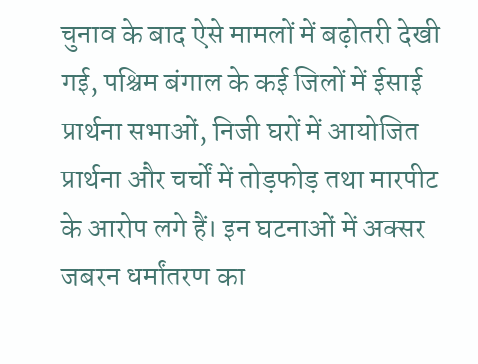चुनाव के बाद ऐसे मामलों में बढ़ोतरी देखी गई, पश्चिम बंगाल के कई जिलों में ईसाई प्रार्थना सभाओं, निजी घरों में आयोजित प्रार्थना और चर्चों में तोड़फोड़ तथा मारपीट के आरोप लगे हैं। इन घटनाओं में अक्सर जबरन धर्मांतरण का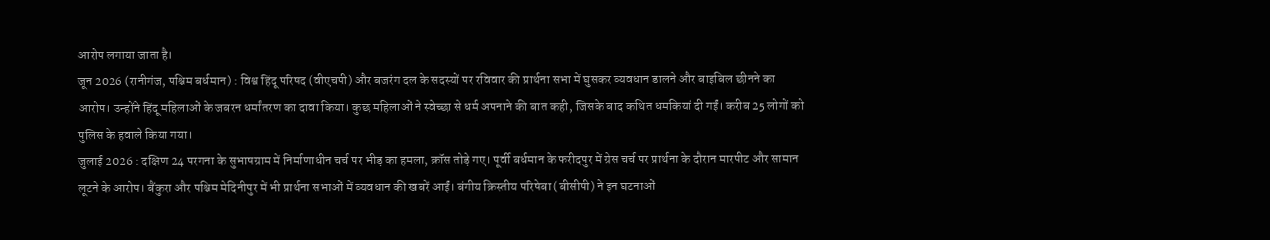आरोप लगाया जाता है।
जून 2026 (रानीगंज, पश्चिम बर्धमान) : विश्व हिंदू परिषद (वीएचपी) और बजरंग दल के सदस्यों पर रविवार की प्रार्थना सभा में घुसकर व्यवधान डालने और बाइबिल छीनने का आरोप। उन्होंने हिंदू महिलाओं के जबरन धर्मांतरण का दावा किया। कुछ महिलाओं ने स्वेच्छा से धर्म अपनाने की बात कही, जिसके बाद कथित धमकियां दी गईं। करीब 25 लोगों को पुलिस के हवाले किया गया।
जुलाई 2026 : दक्षिण 24 परगना के सुभाषग्राम में निर्माणाधीन चर्च पर भीड़ का हमला, क्रॉस तोड़े गए। पूर्वी बर्धमान के फरीदपुर में ग्रेस चर्च पर प्रार्थना के दौरान मारपीट और सामान लूटने के आरोप। बैंकुरा और पश्चिम मेदिनीपुर में भी प्रार्थना सभाओं में व्यवधान की खबरें आईं। बंगीय क्रिस्तीय परिषेबा (बीसीपी) ने इन घटनाओं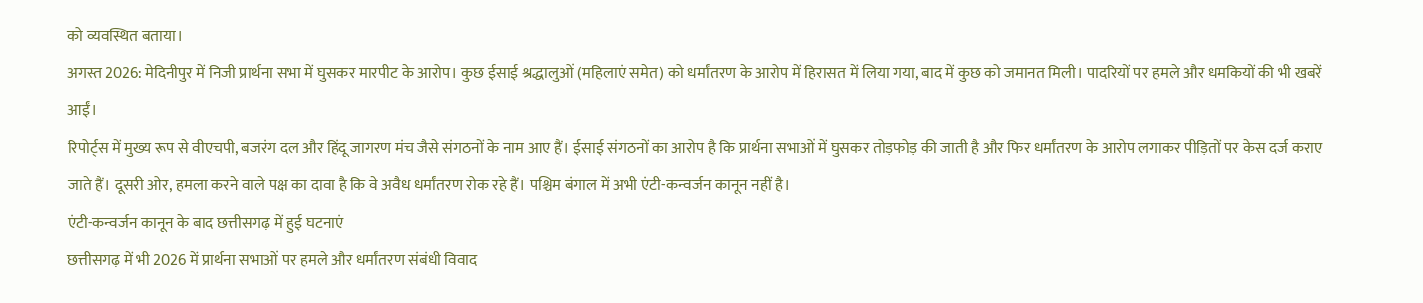को व्यवस्थित बताया।
अगस्त 2026: मेदिनीपुर में निजी प्रार्थना सभा में घुसकर मारपीट के आरोप। कुछ ईसाई श्रद्धालुओं (महिलाएं समेत) को धर्मांतरण के आरोप में हिरासत में लिया गया, बाद में कुछ को जमानत मिली। पादरियों पर हमले और धमकियों की भी खबरें आईं।
रिपोर्ट्स में मुख्य रूप से वीएचपी, बजरंग दल और हिंदू जागरण मंच जैसे संगठनों के नाम आए हैं। ईसाई संगठनों का आरोप है कि प्रार्थना सभाओं में घुसकर तोड़फोड़ की जाती है और फिर धर्मांतरण के आरोप लगाकर पीड़ितों पर केस दर्ज कराए जाते हैं। दूसरी ओर, हमला करने वाले पक्ष का दावा है कि वे अवैध धर्मांतरण रोक रहे हैं। पश्चिम बंगाल में अभी एंटी-कन्वर्जन कानून नहीं है।
एंटी-कन्वर्जन कानून के बाद छत्तीसगढ़ में हुई घटनाएं
छत्तीसगढ़ में भी 2026 में प्रार्थना सभाओं पर हमले और धर्मांतरण संबंधी विवाद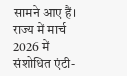सामने आए हैं। राज्य में मार्च 2026 में संशोधित एंटी-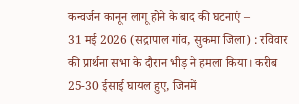कन्वर्जन कानून लागू होने के बाद की घटनाएं –
31 मई 2026 (सद्रापाल गांव, सुकमा जिला) : रविवार की प्रार्थना सभा के दौरान भीड़ ने हमला किया। करीब 25-30 ईसाई घायल हुए, जिनमें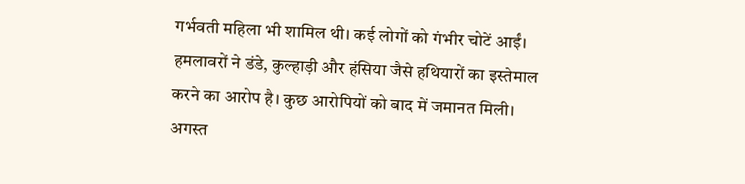गर्भवती महिला भी शामिल थी। कई लोगों को गंभीर चोटें आईं। हमलावरों ने डंडे, कुल्हाड़ी और हंसिया जैसे हथियारों का इस्तेमाल करने का आरोप है। कुछ आरोपियों को बाद में जमानत मिली।
अगस्त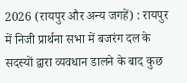2026 (रायपुर और अन्य जगहें) : रायपुर में निजी प्रार्थना सभा में बजरंग दल के सदस्यों द्वारा व्यवधान डालने के बाद कुछ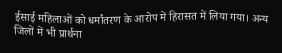ईसाई महिलाओं को धर्मांतरण के आरोप में हिरासत में लिया गया। अन्य जिलों में भी प्रार्थना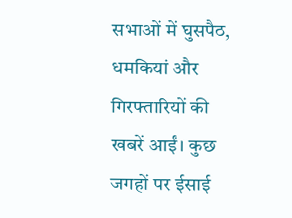सभाओं में घुसपैठ, धमकियां और गिरफ्तारियों की खबरें आईं। कुछ जगहों पर ईसाई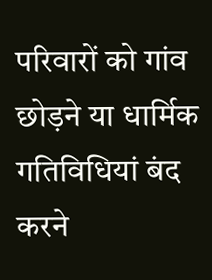परिवारों को गांव छोड़ने या धार्मिक गतिविधियां बंद करने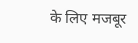के लिए मजबूर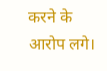करने के आरोप लगे।